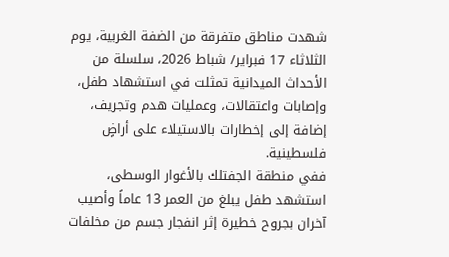شهدت مناطق متفرقة من الضفة الغربية، يوم الثلاثاء 17 فبراير/ شباط 2026، سلسلة من الأحداث الميدانية تمثلت في استشهاد طفل، وإصابات واعتقالات، وعمليات هدم وتجريف، إضافة إلى إخطارات بالاستيلاء على أراضٍ فلسطينية.
ففي منطقة الجفتلك بالأغوار الوسطى، استشهد طفل يبلغ من العمر 13 عاماً وأصيب آخران بجروح خطيرة إثر انفجار جسم من مخلفات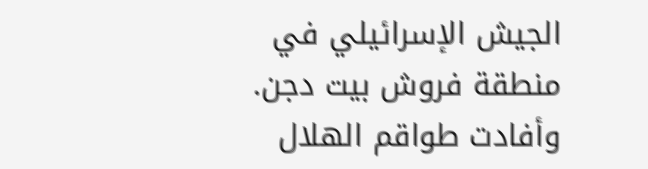الجيش الإسرائيلي في منطقة فروش بيت دجن. وأفادت طواقم الهلال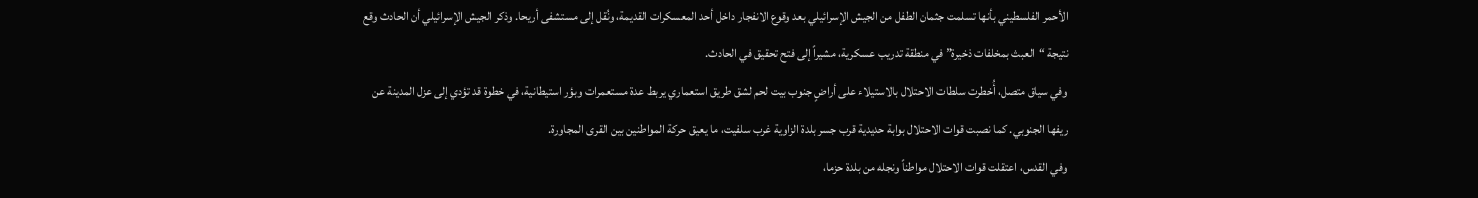الأحمر الفلسطيني بأنها تسلمت جثمان الطفل من الجيش الإسرائيلي بعد وقوع الانفجار داخل أحد المعسكرات القديمة، ونُقل إلى مستشفى أريحا. وذكر الجيش الإسرائيلي أن الحادث وقع نتيجة “العبث بمخلفات ذخيرة” في منطقة تدريب عسكرية، مشيراً إلى فتح تحقيق في الحادث.
وفي سياق متصل، أُخطرت سلطات الاحتلال بالاستيلاء على أراضٍ جنوب بيت لحم لشق طريق استعماري يربط عدة مستعمرات وبؤر استيطانية، في خطوة قد تؤدي إلى عزل المدينة عن ريفها الجنوبي. كما نصبت قوات الاحتلال بوابة حديدية قرب جسر بلدة الزاوية غرب سلفيت، ما يعيق حركة المواطنين بين القرى المجاورة.
وفي القدس، اعتقلت قوات الاحتلال مواطناً ونجله من بلدة حزما،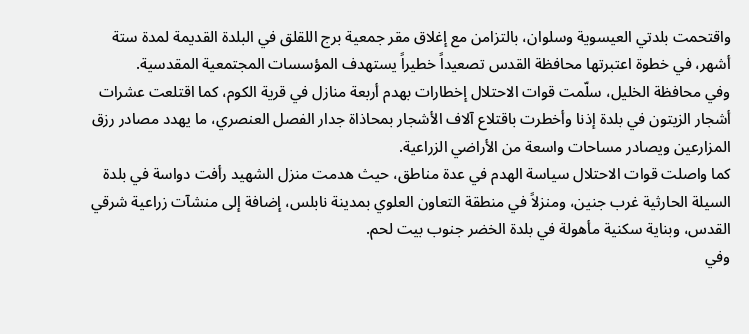واقتحمت بلدتي العيسوية وسلوان، بالتزامن مع إغلاق مقر جمعية برج اللقلق في البلدة القديمة لمدة ستة أشهر، في خطوة اعتبرتها محافظة القدس تصعيداً خطيراً يستهدف المؤسسات المجتمعية المقدسية.
وفي محافظة الخليل، سلّمت قوات الاحتلال إخطارات بهدم أربعة منازل في قرية الكوم، كما اقتلعت عشرات أشجار الزيتون في بلدة إذنا وأخطرت باقتلاع آلاف الأشجار بمحاذاة جدار الفصل العنصري، ما يهدد مصادر رزق المزارعين ويصادر مساحات واسعة من الأراضي الزراعية.
كما واصلت قوات الاحتلال سياسة الهدم في عدة مناطق، حيث هدمت منزل الشهيد رأفت دواسة في بلدة السيلة الحارثية غرب جنين، ومنزلاً في منطقة التعاون العلوي بمدينة نابلس، إضافة إلى منشآت زراعية شرقي القدس، وبناية سكنية مأهولة في بلدة الخضر جنوب بيت لحم.
وفي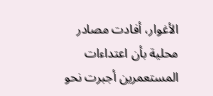الأغوار، أفادت مصادر محلية بأن اعتداءات المستعمرين أجبرت نحو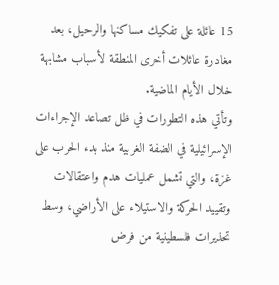15 عائلة على تفكيك مساكنها والرحيل، بعد مغادرة عائلات أخرى المنطقة لأسباب مشابهة خلال الأيام الماضية.
وتأتي هذه التطورات في ظل تصاعد الإجراءات الإسرائيلية في الضفة الغربية منذ بدء الحرب على غزة، والتي تشمل عمليات هدم واعتقالات وتقييد الحركة والاستيلاء على الأراضي، وسط تحذيرات فلسطينية من فرض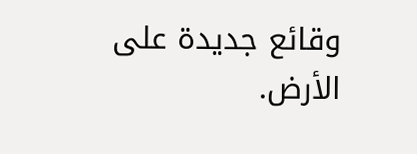وقائع جديدة على الأرض.